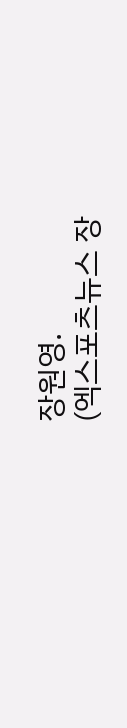장원영.
(엑스포츠뉴스 장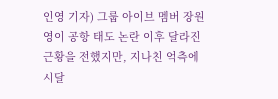인영 기자) 그룹 아이브 멤버 장원영이 공항 태도 논란 이후 달라진 근황을 전했지만, 지나친 억측에 시달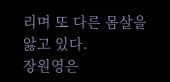리며 또 다른 몸살을 앓고 있다.
장원영은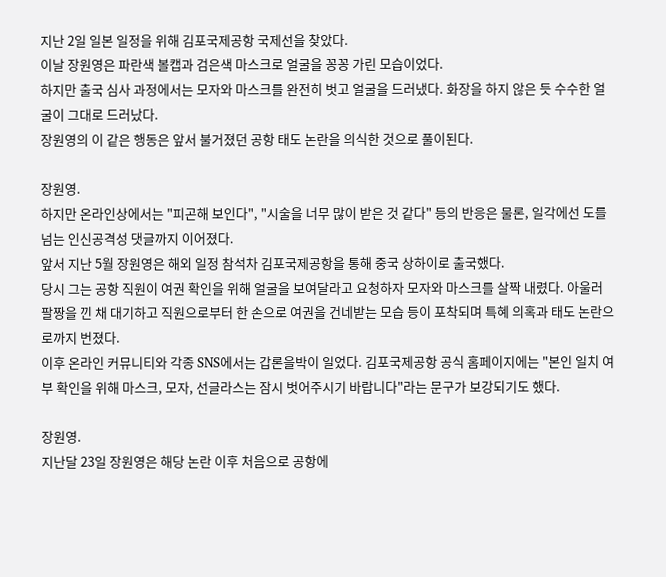지난 2일 일본 일정을 위해 김포국제공항 국제선을 찾았다.
이날 장원영은 파란색 볼캡과 검은색 마스크로 얼굴을 꽁꽁 가린 모습이었다.
하지만 출국 심사 과정에서는 모자와 마스크를 완전히 벗고 얼굴을 드러냈다. 화장을 하지 않은 듯 수수한 얼굴이 그대로 드러났다.
장원영의 이 같은 행동은 앞서 불거졌던 공항 태도 논란을 의식한 것으로 풀이된다.

장원영.
하지만 온라인상에서는 "피곤해 보인다", "시술을 너무 많이 받은 것 같다" 등의 반응은 물론, 일각에선 도를 넘는 인신공격성 댓글까지 이어졌다.
앞서 지난 5월 장원영은 해외 일정 참석차 김포국제공항을 통해 중국 상하이로 출국했다.
당시 그는 공항 직원이 여권 확인을 위해 얼굴을 보여달라고 요청하자 모자와 마스크를 살짝 내렸다. 아울러 팔짱을 낀 채 대기하고 직원으로부터 한 손으로 여권을 건네받는 모습 등이 포착되며 특혜 의혹과 태도 논란으로까지 번졌다.
이후 온라인 커뮤니티와 각종 SNS에서는 갑론을박이 일었다. 김포국제공항 공식 홈페이지에는 "본인 일치 여부 확인을 위해 마스크, 모자, 선글라스는 잠시 벗어주시기 바랍니다"라는 문구가 보강되기도 했다.

장원영.
지난달 23일 장원영은 해당 논란 이후 처음으로 공항에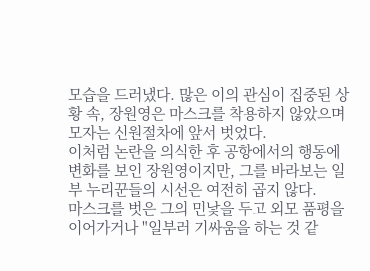모습을 드러냈다. 많은 이의 관심이 집중된 상황 속, 장원영은 마스크를 착용하지 않았으며 모자는 신원절차에 앞서 벗었다.
이처럼 논란을 의식한 후 공항에서의 행동에 변화를 보인 장원영이지만, 그를 바라보는 일부 누리꾼들의 시선은 여전히 곱지 않다.
마스크를 벗은 그의 민낯을 두고 외모 품평을 이어가거나 "일부러 기싸움을 하는 것 같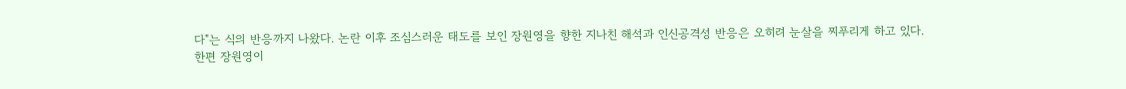다"는 식의 반응까지 나왔다. 논란 이후 조심스러운 태도를 보인 장원영을 향한 지나친 해석과 인신공격성 반응은 오히려 눈살을 찌푸리게 하고 있다.
한편 장원영이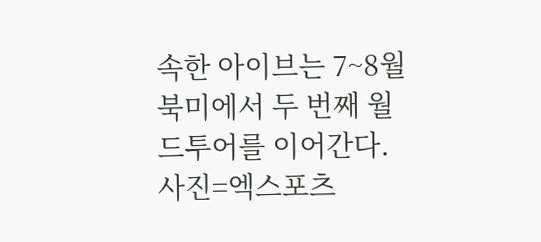속한 아이브는 7~8월 북미에서 두 번째 월드투어를 이어간다.
사진=엑스포츠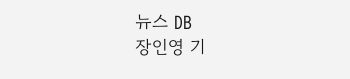뉴스 DB
장인영 기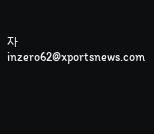자 inzero62@xportsnews.com